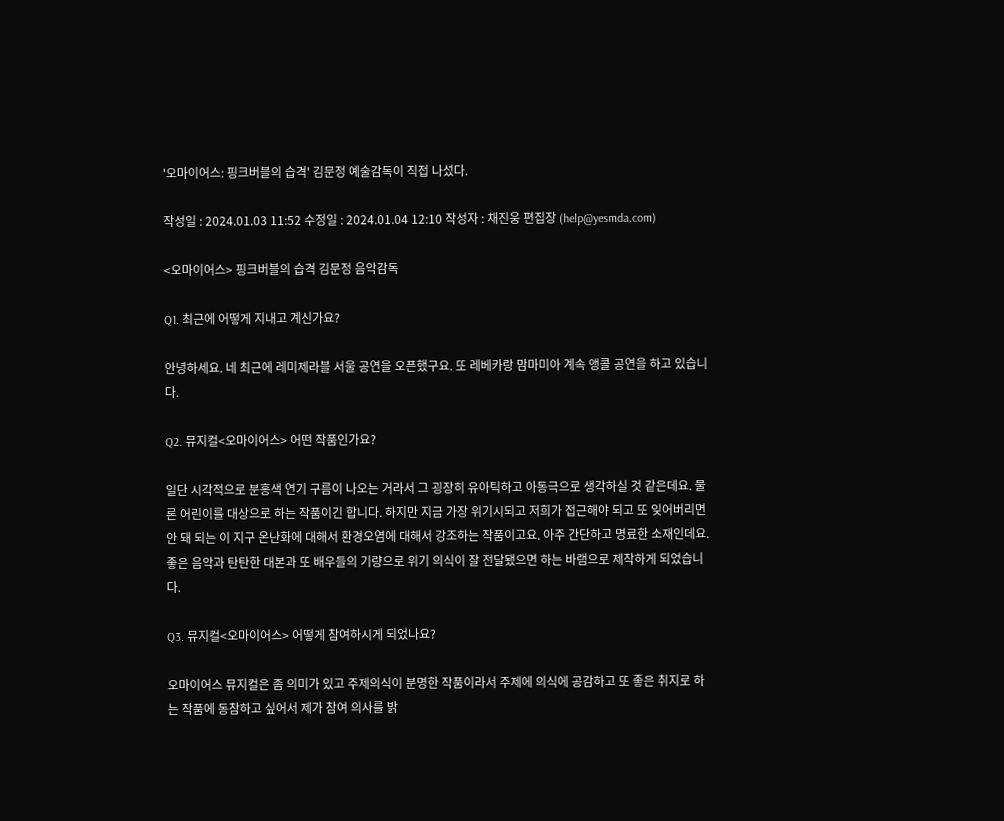'오마이어스: 핑크버블의 습격' 김문정 예술감독이 직접 나섰다.

작성일 : 2024.01.03 11:52 수정일 : 2024.01.04 12:10 작성자 : 채진웅 편집장 (help@yesmda.com)

<오마이어스> 핑크버블의 습격 김문정 음악감독

Q1. 최근에 어떻게 지내고 계신가요?

안녕하세요. 네 최근에 레미제라블 서울 공연을 오픈했구요. 또 레베카랑 맘마미아 계속 앵콜 공연을 하고 있습니다.

Q2. 뮤지컬<오마이어스> 어떤 작품인가요?

일단 시각적으로 분홍색 연기 구름이 나오는 거라서 그 굉장히 유아틱하고 아동극으로 생각하실 것 같은데요. 물론 어린이를 대상으로 하는 작품이긴 합니다. 하지만 지금 가장 위기시되고 저희가 접근해야 되고 또 잊어버리면 안 돼 되는 이 지구 온난화에 대해서 환경오염에 대해서 강조하는 작품이고요. 아주 간단하고 명료한 소재인데요. 좋은 음악과 탄탄한 대본과 또 배우들의 기량으로 위기 의식이 잘 전달됐으면 하는 바램으로 제작하게 되었습니다.

Q3. 뮤지컬<오마이어스> 어떻게 참여하시게 되었나요?

오마이어스 뮤지컬은 좀 의미가 있고 주제의식이 분명한 작품이라서 주제에 의식에 공감하고 또 좋은 취지로 하는 작품에 동참하고 싶어서 제가 참여 의사를 밝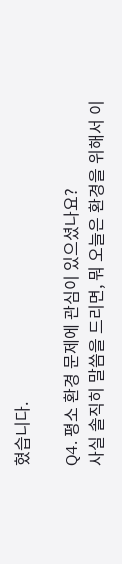혔습니다.

Q4. 평소 환경 문제에 관심이 있으셨나요?
사실 솔직히 말씀을 드리면, 뭐 오늘은 환경을 위해서 이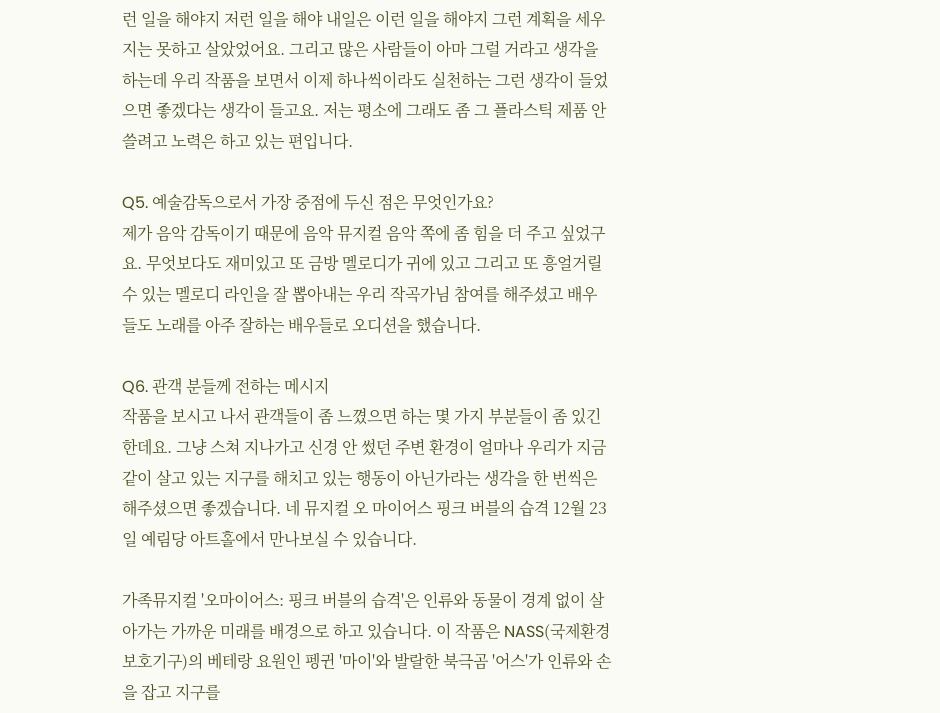런 일을 해야지 저런 일을 해야 내일은 이런 일을 해야지 그런 계획을 세우지는 못하고 살았었어요. 그리고 많은 사람들이 아마 그럴 거라고 생각을 하는데 우리 작품을 보면서 이제 하나씩이라도 실천하는 그런 생각이 들었으면 좋겠다는 생각이 들고요. 저는 평소에 그래도 좀 그 플라스틱 제품 안 쓸려고 노력은 하고 있는 편입니다.

Q5. 예술감독으로서 가장 중점에 두신 점은 무엇인가요?
제가 음악 감독이기 때문에 음악 뮤지컬 음악 쪽에 좀 힘을 더 주고 싶었구요. 무엇보다도 재미있고 또 금방 멜로디가 귀에 있고 그리고 또 흥얼거릴 수 있는 멜로디 라인을 잘 뽑아내는 우리 작곡가님 참여를 해주셨고 배우들도 노래를 아주 잘하는 배우들로 오디션을 했습니다.

Q6. 관객 분들께 전하는 메시지
작품을 보시고 나서 관객들이 좀 느꼈으면 하는 몇 가지 부분들이 좀 있긴 한데요. 그냥 스쳐 지나가고 신경 안 썼던 주변 환경이 얼마나 우리가 지금 같이 살고 있는 지구를 해치고 있는 행동이 아닌가라는 생각을 한 번씩은 해주셨으면 좋겠습니다. 네 뮤지컬 오 마이어스 핑크 버블의 습격 12월 23일 예림당 아트홀에서 만나보실 수 있습니다.

가족뮤지컬 '오마이어스: 핑크 버블의 습격'은 인류와 동물이 경계 없이 살아가는 가까운 미래를 배경으로 하고 있습니다. 이 작품은 NASS(국제환경보호기구)의 베테랑 요원인 펭귄 '마이'와 발랄한 북극곰 '어스'가 인류와 손을 잡고 지구를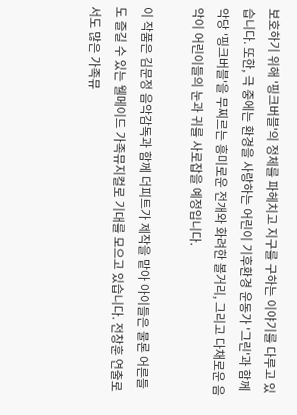보호하기 위해 '핑크버블'의 정체를 파헤치고 지구를 구하는 이야기를 다루고 있습니다. 또한, 극 중에는 환경을 사랑하는 어린이 기후환경 운동가 '그린'과 함께 악당 '핑크버블'을 무찌르는 흥미로운 전개와 화려한 볼거리, 그리고 다채로운 음악이 어린이들의 눈과 귀를 사로잡을 예정입니다.

이 작품은 김문정 음악감독과 함께 더피트가 제작을 맡아 아이들은 물론 어른들도 즐길 수 있는 웰메이드 가족뮤지컬로 기대를 모으고 있습니다. 전창훈 연출로서도 많은 가족뮤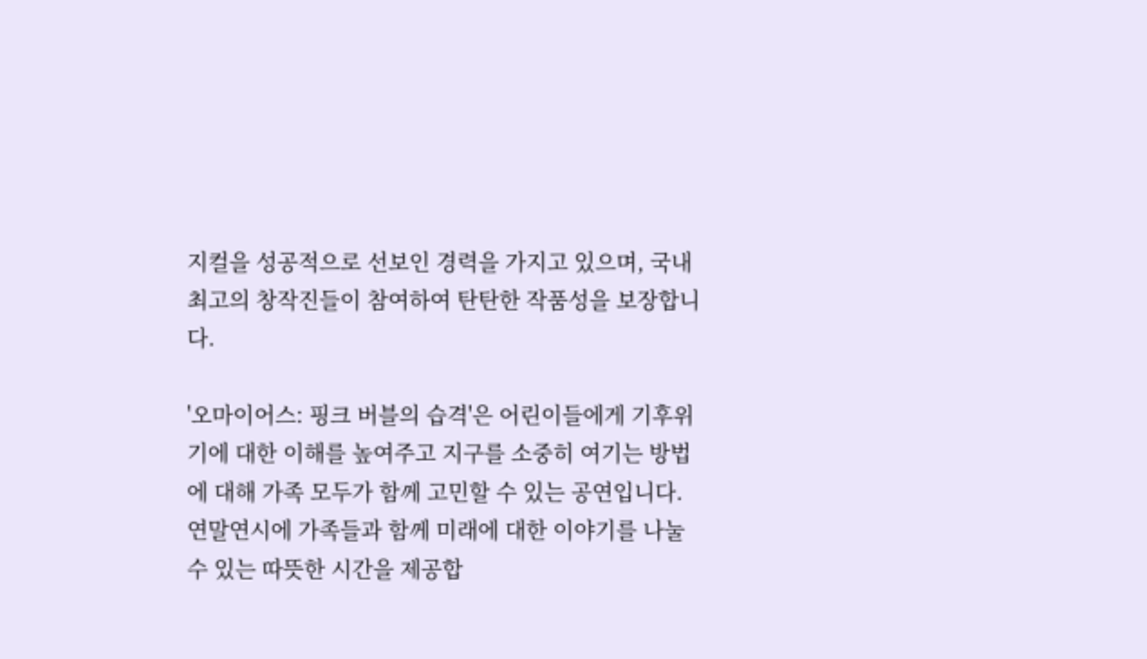지컬을 성공적으로 선보인 경력을 가지고 있으며, 국내 최고의 창작진들이 참여하여 탄탄한 작품성을 보장합니다.

'오마이어스: 핑크 버블의 습격'은 어린이들에게 기후위기에 대한 이해를 높여주고 지구를 소중히 여기는 방법에 대해 가족 모두가 함께 고민할 수 있는 공연입니다. 연말연시에 가족들과 함께 미래에 대한 이야기를 나눌 수 있는 따뜻한 시간을 제공합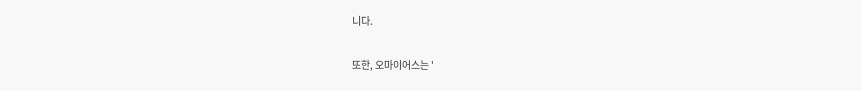니다.

또한, 오마이어스는 '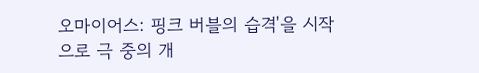오마이어스: 핑크 버블의 습격'을 시작으로 극 중의 개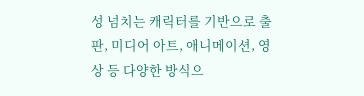성 넘치는 캐릭터를 기반으로 출판, 미디어 아트, 애니메이션, 영상 등 다양한 방식으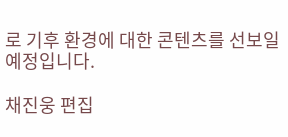로 기후 환경에 대한 콘텐츠를 선보일 예정입니다.

채진웅 편집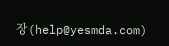장(help@yesmda.com)